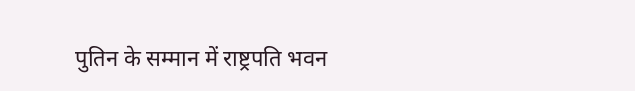पुतिन के सम्मान में राष्ट्रपति भवन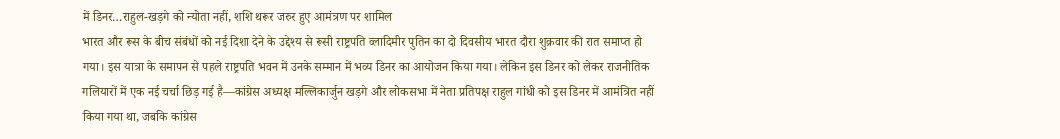में डिनर…राहुल-खड़गे को न्योता नहीं, शशि थरूर जरुर हुए आमंत्रण पर शामिल
भारत और रूस के बीच संबंधों को नई दिशा देने के उद्देश्य से रूसी राष्ट्रपति व्लादिमीर पुतिन का दो दिवसीय भारत दौरा शुक्रवार की रात समाप्त हो गया। इस यात्रा के समापन से पहले राष्ट्रपति भवन में उनके सम्मान में भव्य डिनर का आयोजन किया गया। लेकिन इस डिनर को लेकर राजनीतिक गलियारों में एक नई चर्चा छिड़ गई है—कांग्रेस अध्यक्ष मल्लिकार्जुन खड़गे और लोकसभा में नेता प्रतिपक्ष राहुल गांधी को इस डिनर में आमंत्रित नहीं किया गया था, जबकि कांग्रेस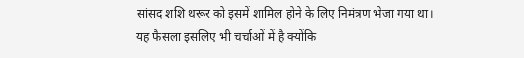सांसद शशि थरूर को इसमें शामिल होने के लिए निमंत्रण भेजा गया था।
यह फैसला इसलिए भी चर्चाओं में है क्योंकि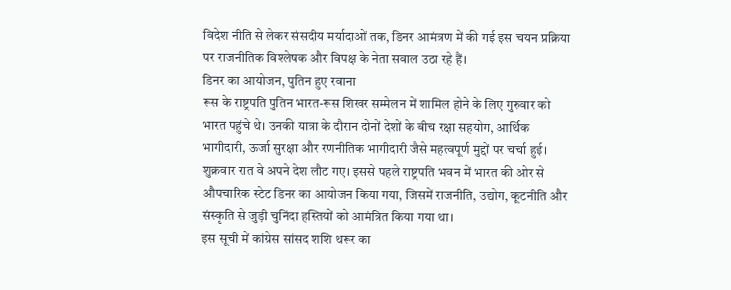विदेश नीति से लेकर संसदीय मर्यादाओं तक, डिनर आमंत्रण में की गई इस चयन प्रक्रिया पर राजनीतिक विश्लेषक और विपक्ष के नेता सवाल उठा रहे हैं।
डिनर का आयोजन, पुतिन हुए रवाना
रूस के राष्ट्रपति पुतिन भारत-रूस शिखर सम्मेलन में शामिल होने के लिए गुरुवार को भारत पहुंचे थे। उनकी यात्रा के दौरान दोनों देशों के बीच रक्षा सहयोग, आर्थिक भागीदारी, ऊर्जा सुरक्षा और रणनीतिक भागीदारी जैसे महत्वपूर्ण मुद्दों पर चर्चा हुई। शुक्रवार रात वे अपने देश लौट गए। इससे पहले राष्ट्रपति भवन में भारत की ओर से औपचारिक स्टेट डिनर का आयोजन किया गया, जिसमें राजनीति, उद्योग, कूटनीति और संस्कृति से जुड़ी चुनिंदा हस्तियों को आमंत्रित किया गया था।
इस सूची में कांग्रेस सांसद शशि थरूर का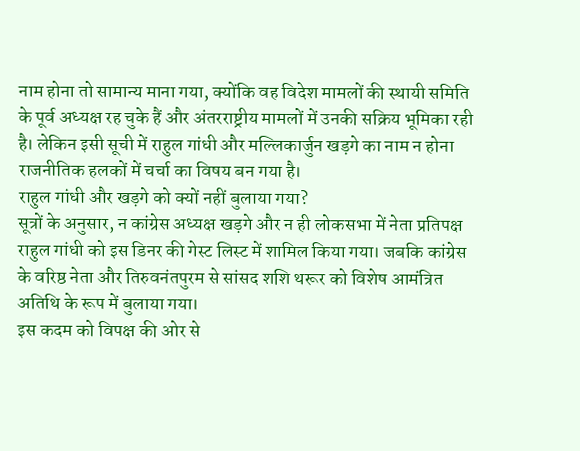नाम होना तो सामान्य माना गया, क्योंकि वह विदेश मामलों की स्थायी समिति के पूर्व अध्यक्ष रह चुके हैं और अंतरराष्ट्रीय मामलों में उनकी सक्रिय भूमिका रही है। लेकिन इसी सूची में राहुल गांधी और मल्लिकार्जुन खड़गे का नाम न होना राजनीतिक हलकों में चर्चा का विषय बन गया है।
राहुल गांधी और खड़गे को क्यों नहीं बुलाया गया?
सूत्रों के अनुसार, न कांग्रेस अध्यक्ष खड़गे और न ही लोकसभा में नेता प्रतिपक्ष राहुल गांधी को इस डिनर की गेस्ट लिस्ट में शामिल किया गया। जबकि कांग्रेस के वरिष्ठ नेता और तिरुवनंतपुरम से सांसद शशि थरूर को विशेष आमंत्रित अतिथि के रूप में बुलाया गया।
इस कदम को विपक्ष की ओर से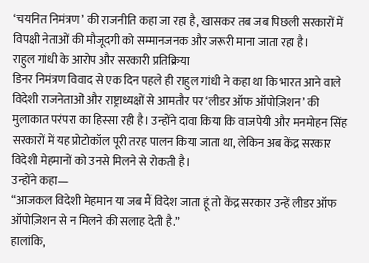‘चयनित निमंत्रण’ की राजनीति कहा जा रहा है, खासकर तब जब पिछली सरकारों में विपक्षी नेताओं की मौजूदगी को सम्मानजनक और जरूरी माना जाता रहा है।
राहुल गांधी के आरोप और सरकारी प्रतिक्रिया
डिनर निमंत्रण विवाद से एक दिन पहले ही राहुल गांधी ने कहा था कि भारत आने वाले विदेशी राजनेताओं और राष्ट्राध्यक्षों से आमतौर पर ‘लीडर ऑफ ऑपोज़िशन’ की मुलाकात परंपरा का हिस्सा रही है। उन्होंने दावा किया कि वाजपेयी और मनमोहन सिंह सरकारों में यह प्रोटोकॉल पूरी तरह पालन किया जाता था, लेकिन अब केंद्र सरकार विदेशी मेहमानों को उनसे मिलने से रोकती है।
उन्होंने कहा—
“आजकल विदेशी मेहमान या जब मैं विदेश जाता हूं तो केंद्र सरकार उन्हें लीडर ऑफ ऑपोज़िशन से न मिलने की सलाह देती है.”
हालांकि,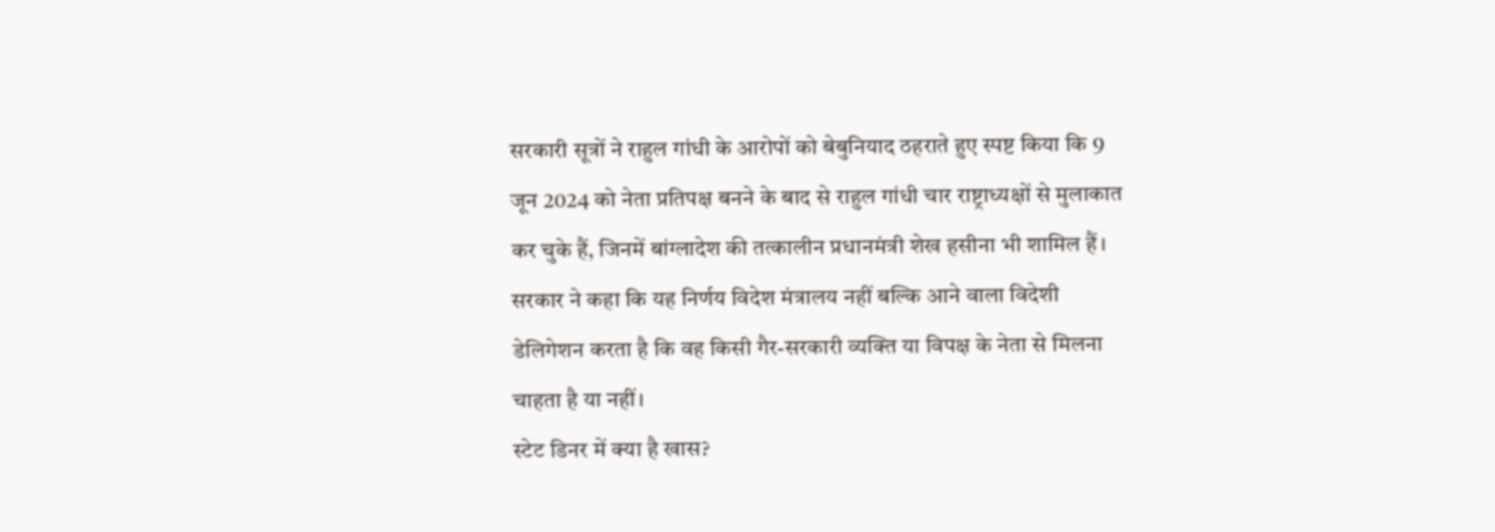सरकारी सूत्रों ने राहुल गांधी के आरोपों को बेबुनियाद ठहराते हुए स्पष्ट किया कि 9 जून 2024 को नेता प्रतिपक्ष बनने के बाद से राहुल गांधी चार राष्ट्राध्यक्षों से मुलाकात कर चुके हैं, जिनमें बांग्लादेश की तत्कालीन प्रधानमंत्री शेख हसीना भी शामिल हैं। सरकार ने कहा कि यह निर्णय विदेश मंत्रालय नहीं बल्कि आने वाला विदेशी डेलिगेशन करता है कि वह किसी गैर-सरकारी व्यक्ति या विपक्ष के नेता से मिलना चाहता है या नहीं।
स्टेट डिनर में क्या है खास?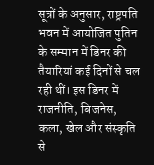सूत्रों के अनुसार, राष्ट्रपति भवन में आयोजित पुतिन के सम्मान में डिनर की तैयारियां कई दिनों से चल रही थीं। इस डिनर में राजनीति, बिजनेस, कला, खेल और संस्कृति से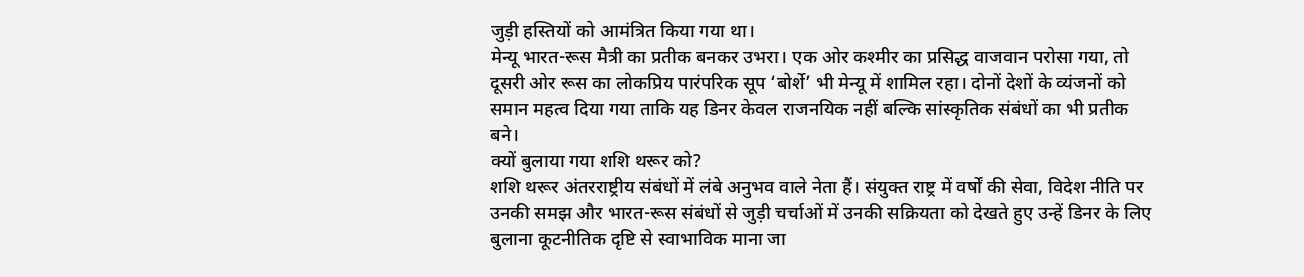जुड़ी हस्तियों को आमंत्रित किया गया था।
मेन्यू भारत-रूस मैत्री का प्रतीक बनकर उभरा। एक ओर कश्मीर का प्रसिद्ध वाजवान परोसा गया, तो दूसरी ओर रूस का लोकप्रिय पारंपरिक सूप ‘बोर्शे’ भी मेन्यू में शामिल रहा। दोनों देशों के व्यंजनों को समान महत्व दिया गया ताकि यह डिनर केवल राजनयिक नहीं बल्कि सांस्कृतिक संबंधों का भी प्रतीक बने।
क्यों बुलाया गया शशि थरूर को?
शशि थरूर अंतरराष्ट्रीय संबंधों में लंबे अनुभव वाले नेता हैं। संयुक्त राष्ट्र में वर्षों की सेवा, विदेश नीति पर उनकी समझ और भारत-रूस संबंधों से जुड़ी चर्चाओं में उनकी सक्रियता को देखते हुए उन्हें डिनर के लिए बुलाना कूटनीतिक दृष्टि से स्वाभाविक माना जा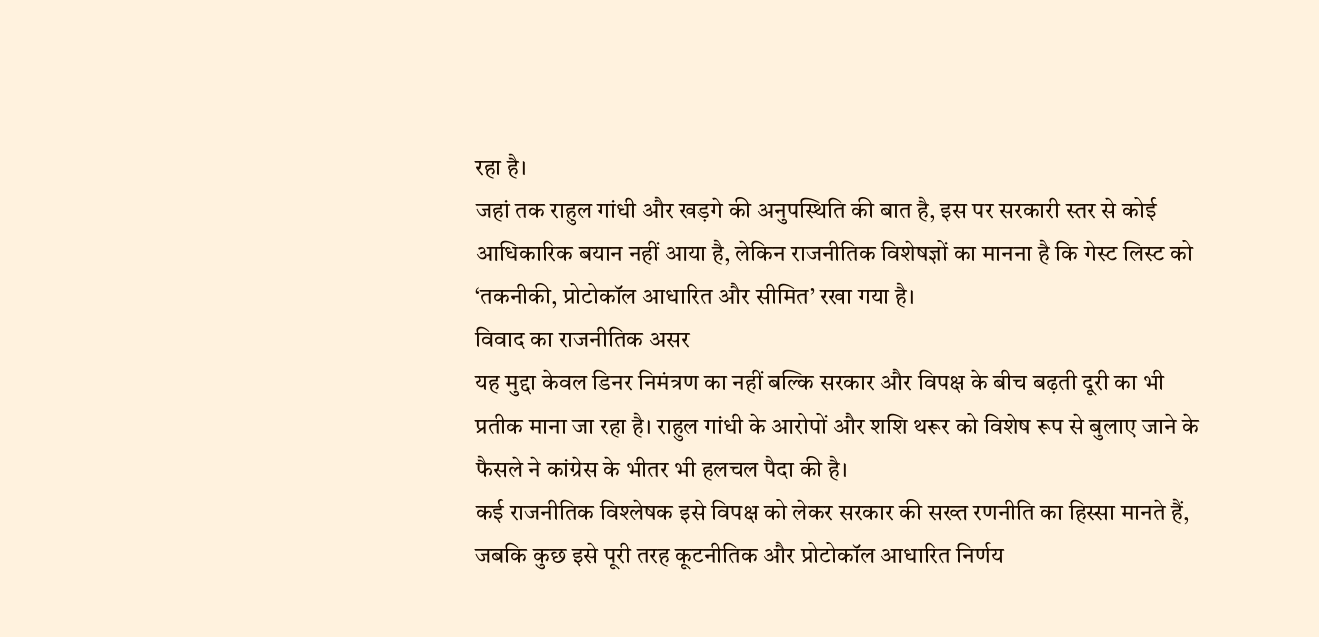रहा है।
जहां तक राहुल गांधी और खड़गे की अनुपस्थिति की बात है, इस पर सरकारी स्तर से कोई आधिकारिक बयान नहीं आया है, लेकिन राजनीतिक विशेषज्ञों का मानना है कि गेस्ट लिस्ट को ‘तकनीकी, प्रोटोकॉल आधारित और सीमित’ रखा गया है।
विवाद का राजनीतिक असर
यह मुद्दा केवल डिनर निमंत्रण का नहीं बल्कि सरकार और विपक्ष के बीच बढ़ती दूरी का भी प्रतीक माना जा रहा है। राहुल गांधी के आरोपों और शशि थरूर को विशेष रूप से बुलाए जाने के फैसले ने कांग्रेस के भीतर भी हलचल पैदा की है।
कई राजनीतिक विश्लेषक इसे विपक्ष को लेकर सरकार की सख्त रणनीति का हिस्सा मानते हैं, जबकि कुछ इसे पूरी तरह कूटनीतिक और प्रोटोकॉल आधारित निर्णय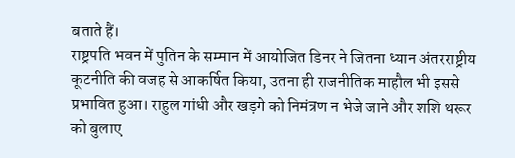बताते हैं।
राष्ट्रपति भवन में पुतिन के सम्मान में आयोजित डिनर ने जितना ध्यान अंतरराष्ट्रीय कूटनीति की वजह से आकर्षित किया, उतना ही राजनीतिक माहौल भी इससे प्रभावित हुआ। राहुल गांधी और खड़गे को निमंत्रण न भेजे जाने और शशि थरूर को बुलाए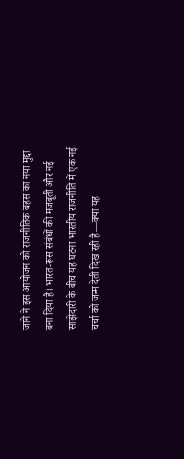जाने ने इस आयोजन को राजनीतिक बहस का नया मुद्दा बना दिया है। भारत-रूस संबंधों की मजबूती और नई साझेदारी के बीच यह घटना भारतीय राजनीति में एक नई चर्चा को जन्म देती दिख रही है—क्या यह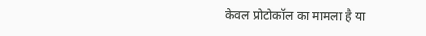केवल प्रोटोकॉल का मामला है या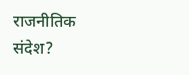राजनीतिक संदेश?